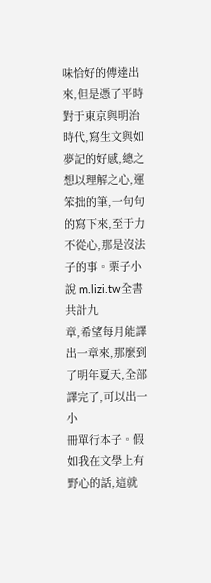味恰好的傳達出來,但是憑了平時
對于東京與明治時代,寫生文與如夢記的好感,總之想以理解之心,運
笨拙的筆,一句句的寫下來,至于力不從心,那是沒法子的事。栗子小說 m.lizi.tw全書共計九
章,希望每月能譯出一章來,那麼到了明年夏天,全部譯完了,可以出一小
冊單行本子。假如我在文學上有野心的話,這就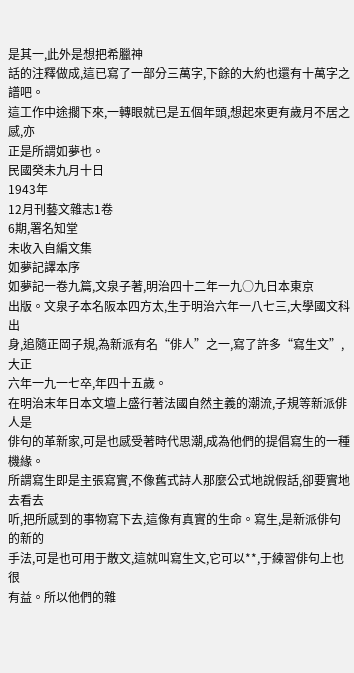是其一,此外是想把希臘神
話的注釋做成,這已寫了一部分三萬字,下餘的大約也還有十萬字之譜吧。
這工作中途擱下來,一轉眼就已是五個年頭,想起來更有歲月不居之感,亦
正是所謂如夢也。
民國癸未九月十日
1943年
12月刊藝文雜志1卷
6期,署名知堂
未收入自編文集
如夢記譯本序
如夢記一卷九篇,文泉子著,明治四十二年一九○九日本東京
出版。文泉子本名阪本四方太,生于明治六年一八七三,大學國文科出
身,追隨正岡子規,為新派有名“俳人”之一,寫了許多“寫生文”,大正
六年一九一七卒,年四十五歲。
在明治末年日本文壇上盛行著法國自然主義的潮流,子規等新派俳人是
俳句的革新家,可是也感受著時代思潮,成為他們的提倡寫生的一種機緣。
所謂寫生即是主張寫實,不像舊式詩人那麼公式地說假話,卻要實地去看去
听,把所感到的事物寫下去,這像有真實的生命。寫生,是新派俳句的新的
手法,可是也可用于散文,這就叫寫生文,它可以**,于練習俳句上也很
有益。所以他們的雜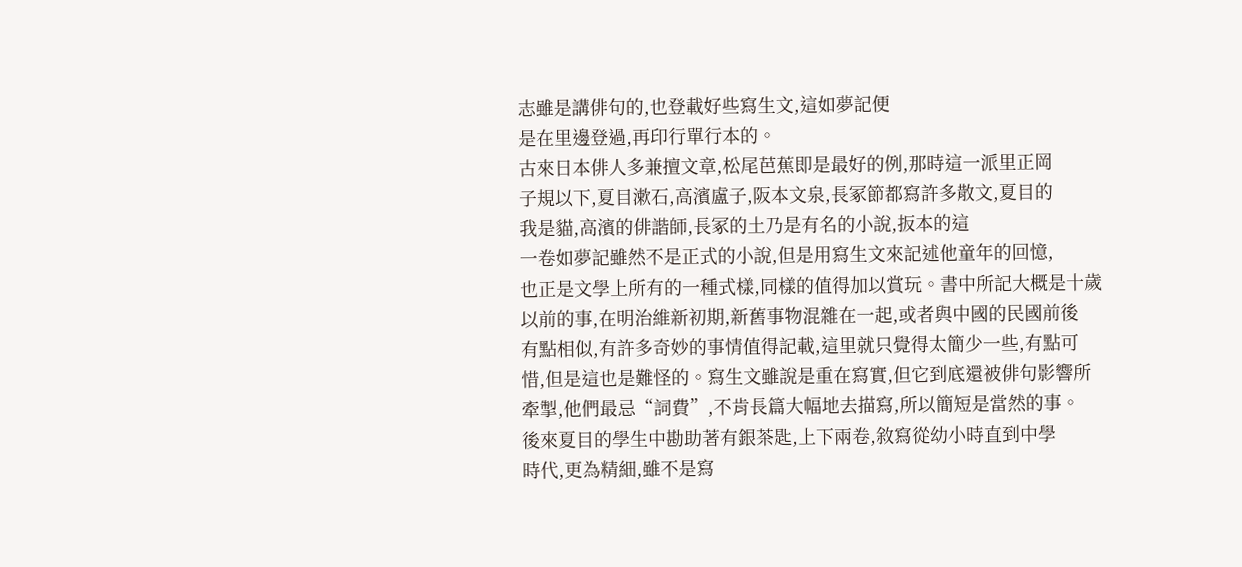志雖是講俳句的,也登載好些寫生文,這如夢記便
是在里邊登過,再印行單行本的。
古來日本俳人多兼擅文章,松尾芭蕉即是最好的例,那時這一派里正岡
子規以下,夏目漱石,高濱盧子,阪本文泉,長冢節都寫許多散文,夏目的
我是貓,高濱的俳諧師,長冢的土乃是有名的小說,扳本的這
一卷如夢記雖然不是正式的小說,但是用寫生文來記述他童年的回憶,
也正是文學上所有的一種式樣,同樣的值得加以賞玩。書中所記大概是十歲
以前的事,在明治維新初期,新舊事物混雜在一起,或者與中國的民國前後
有點相似,有許多奇妙的事情值得記載,這里就只覺得太簡少一些,有點可
惜,但是這也是難怪的。寫生文雖說是重在寫實,但它到底還被俳句影響所
牽掣,他們最忌“詞費”,不肯長篇大幅地去描寫,所以簡短是當然的事。
後來夏目的學生中勘助著有銀茶匙,上下兩卷,敘寫從幼小時直到中學
時代,更為精細,雖不是寫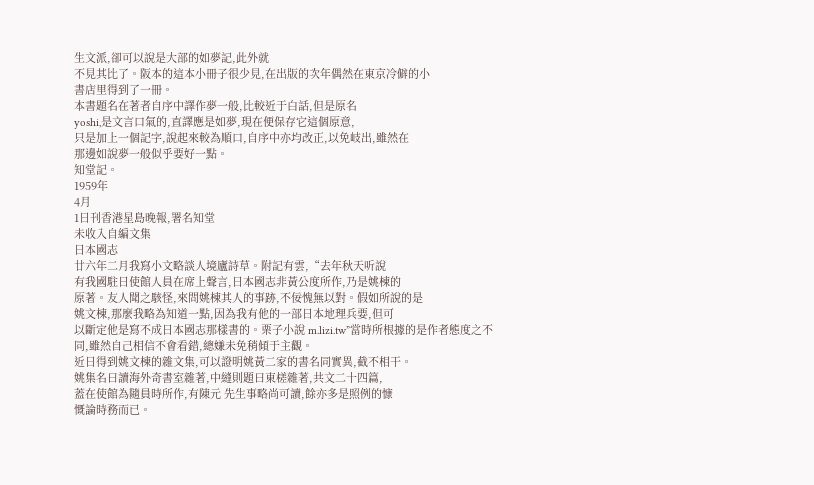生文派,卻可以說是大部的如夢記,此外就
不見其比了。阪本的這本小冊子很少見,在出版的次年偶然在東京冷僻的小
書店里得到了一冊。
本書題名在著者自序中譯作夢一般,比較近于白話,但是原名
yoshi,是文言口氣的,直譯應是如夢,現在便保存它這個原意,
只是加上一個記字,說起來較為順口,自序中亦均改正,以免岐出,雖然在
那邊如說夢一般似乎要好一點。
知堂記。
1959年
4月
1日刊香港星島晚報,署名知堂
未收入自編文集
日本國志
廿六年二月我寫小文略談人境廬詩草。附記有雲,“去年秋天听說
有我國駐日使館人員在席上聲言,日本國志非黃公度所作,乃是姚棟的
原著。友人聞之駭怪,來問姚棟其人的事跡,不佞愧無以對。假如所說的是
姚文棟,那麼我略為知道一點,因為我有他的一部日本地理兵要,但可
以斷定他是寫不成日本國志那樣書的。栗子小說 m.lizi.tw”當時所根據的是作者態度之不
同,雖然自己相信不會看錯,總嫌未免稍傾于主觀。
近日得到姚文棟的雜文集,可以證明姚黃二家的書名同實異,截不相干。
姚集名曰讀海外奇書室雜著,中縫則題曰東槎雜著,共文二十四篇,
蓋在使館為隨員時所作,有陳元 先生事略尚可讀,餘亦多是照例的慷
慨論時務而已。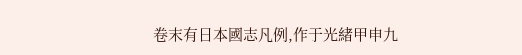卷末有日本國志凡例,作于光緒甲申九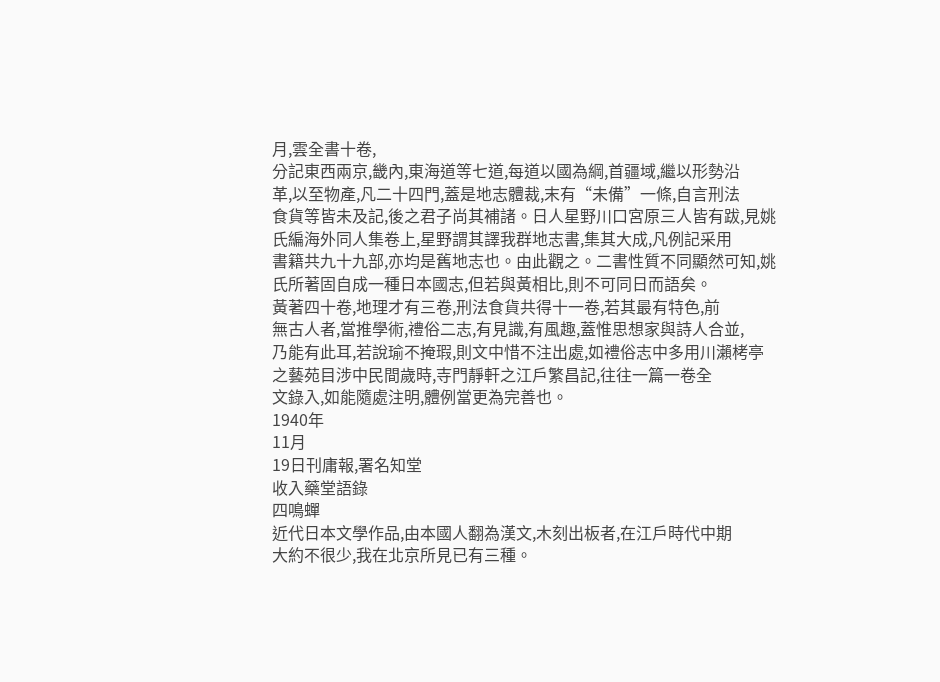月,雲全書十卷,
分記東西兩京,畿內,東海道等七道,每道以國為綱,首疆域,繼以形勢沿
革,以至物產,凡二十四門,蓋是地志體裁,末有“未備”一條,自言刑法
食貨等皆未及記,後之君子尚其補諸。日人星野川口宮原三人皆有跋,見姚
氏編海外同人集卷上,星野謂其譯我群地志書,集其大成,凡例記采用
書籍共九十九部,亦均是舊地志也。由此觀之。二書性質不同顯然可知,姚
氏所著固自成一種日本國志,但若與黃相比,則不可同日而語矣。
黃著四十卷,地理才有三卷,刑法食貨共得十一卷,若其最有特色,前
無古人者,當推學術,禮俗二志,有見識,有風趣,蓋惟思想家與詩人合並,
乃能有此耳,若說瑜不掩瑕,則文中惜不注出處,如禮俗志中多用川瀨栲亭
之藝苑目涉中民間歲時,寺門靜軒之江戶繁昌記,往往一篇一卷全
文錄入,如能隨處注明,體例當更為完善也。
1940年
11月
19日刊庸報,署名知堂
收入藥堂語錄
四鳴蟬
近代日本文學作品,由本國人翻為漢文,木刻出板者,在江戶時代中期
大約不很少,我在北京所見已有三種。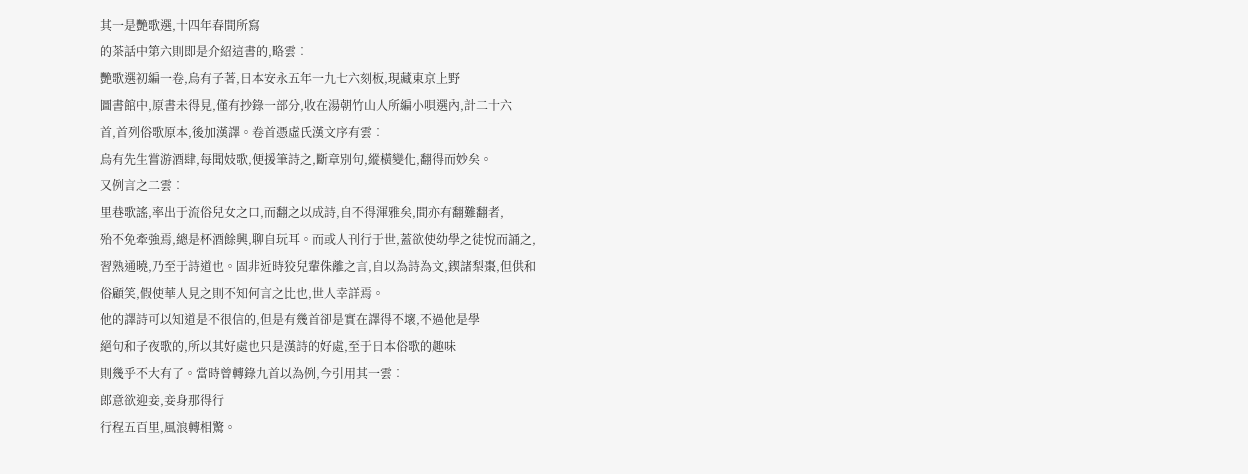其一是艷歌選,十四年春間所寫
的茶話中第六則即是介紹這書的,略雲︰
艷歌選初編一卷,烏有子著,日本安永五年一九七六刻板,現藏東京上野
圖書館中,原書未得見,僅有抄錄一部分,收在湯朝竹山人所編小唄選內,計二十六
首,首列俗歌原本,後加漢譯。卷首憑虛氏漢文序有雲︰
烏有先生嘗游酒肆,每聞妓歌,便援筆詩之,斷章別句,縱橫變化,翻得而妙矣。
又例言之二雲︰
里巷歌謠,率出于流俗兒女之口,而翻之以成詩,自不得渾雅矣,間亦有翻難翻者,
殆不免牽強焉,總是杯酒餘興,聊自玩耳。而或人刊行于世,蓋欲使幼學之徒悅而誦之,
習熟通曉,乃至于詩道也。固非近時狡兒輩侏離之言,自以為詩為文,鍥諸梨棗,但供和
俗顧笑,假使華人見之則不知何言之比也,世人幸詳焉。
他的譯詩可以知道是不很信的,但是有幾首卻是實在譯得不壞,不過他是學
絕句和子夜歌的,所以其好處也只是漢詩的好處,至于日本俗歌的趣味
則幾乎不大有了。當時曾轉錄九首以為例,今引用其一雲︰
郎意欲迎妾,妾身那得行
行程五百里,風浪轉相驚。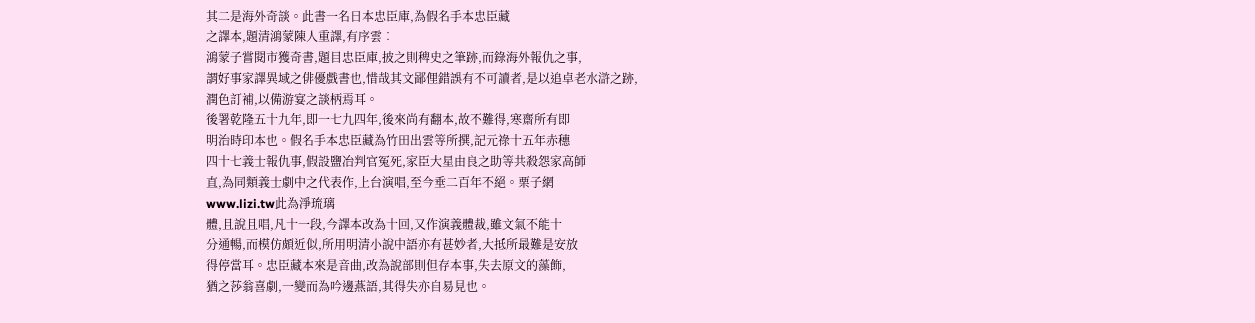其二是海外奇談。此書一名日本忠臣庫,為假名手本忠臣藏
之譯本,題清鴻蒙陳人重譯,有序雲︰
鴻蒙子嘗閱市獲奇書,題目忠臣庫,披之則稗史之筆跡,而錄海外報仇之事,
謂好事家譯異域之俳優戲書也,惜哉其文鄙俚錯誤有不可讀者,是以追卓老水滸之跡,
潤色訂補,以備游宴之談柄焉耳。
後署乾隆五十九年,即一七九四年,後來尚有翻本,故不難得,寒齋所有即
明治時印本也。假名手本忠臣藏為竹田出雲等所撰,記元祿十五年赤穗
四十七義士報仇事,假設鹽冶判官冤死,家臣大星由良之助等共殺怨家高師
直,為同類義士劇中之代表作,上台演唱,至今垂二百年不絕。栗子網
www.lizi.tw此為淨琉璃
體,且說且唱,凡十一段,今譯本改為十回,又作演義體裁,雖文氣不能十
分通暢,而模仿頗近似,所用明清小說中語亦有甚妙者,大抵所最難是安放
得停當耳。忠臣藏本來是音曲,改為說部則但存本事,失去原文的藻飾,
猶之莎翁喜劇,一變而為吟邊燕語,其得失亦自易見也。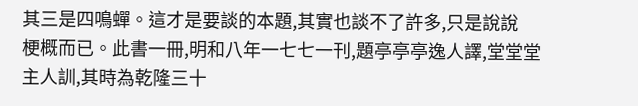其三是四鳴蟬。這才是要談的本題,其實也談不了許多,只是說說
梗概而已。此書一冊,明和八年一七七一刊,題亭亭亭逸人譯,堂堂堂
主人訓,其時為乾隆三十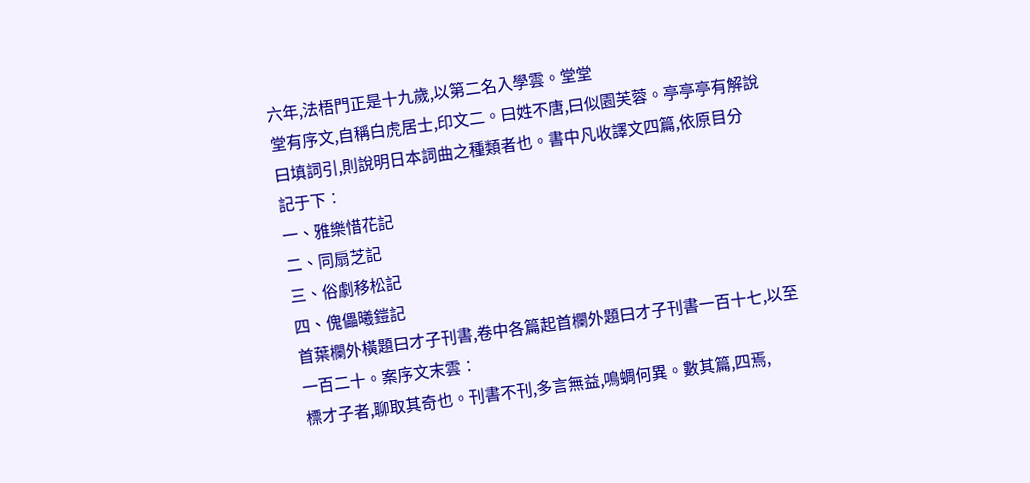六年,法梧門正是十九歲,以第二名入學雲。堂堂
堂有序文,自稱白虎居士,印文二。曰姓不唐,曰似園芙蓉。亭亭亭有解說
曰填詞引,則說明日本詞曲之種類者也。書中凡收譯文四篇,依原目分
記于下︰
一、雅樂惜花記
二、同扇芝記
三、俗劇移松記
四、傀儡曦鎧記
首葉欄外橫題曰才子刊書,卷中各篇起首欄外題曰才子刊書一百十七,以至
一百二十。案序文末雲︰
標才子者,聊取其奇也。刊書不刊,多言無益,鳴蜩何異。數其篇,四焉,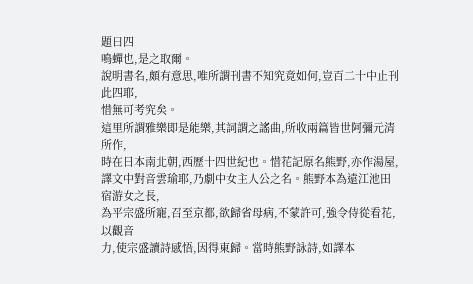題曰四
鳴蟬也,是之取爾。
說明書名,頗有意思,唯所謂刊書不知究竟如何,豈百二十中止刊此四耶,
惜無可考究矣。
這里所謂雅樂即是能樂,其詞謂之謠曲,所收兩篇皆世阿彌元清所作,
時在日本南北朝,西歷十四世紀也。惜花記原名熊野,亦作湯屋,
譯文中對音雲瑜耶,乃劇中女主人公之名。熊野本為遠江池田宿游女之長,
為平宗盛所寵,召至京都,欲歸省母病,不蒙許可,強令侍從看花,以觀音
力,使宗盛讀詩感悟,因得東歸。當時熊野詠詩,如譯本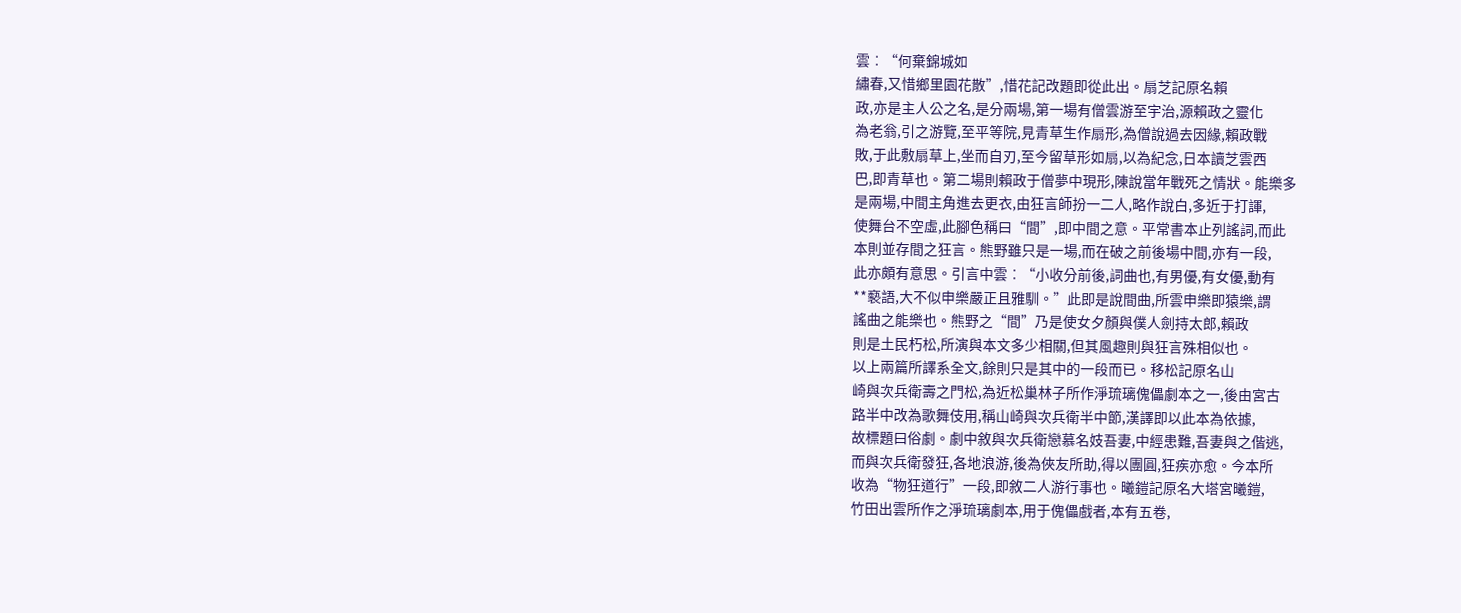雲︰“何棄錦城如
繡春,又惜鄉里園花散”,惜花記改題即從此出。扇芝記原名賴
政,亦是主人公之名,是分兩場,第一場有僧雲游至宇治,源賴政之靈化
為老翁,引之游覽,至平等院,見青草生作扇形,為僧說過去因緣,賴政戰
敗,于此敷扇草上,坐而自刃,至今留草形如扇,以為紀念,日本讀芝雲西
巴,即青草也。第二場則賴政于僧夢中現形,陳說當年戰死之情狀。能樂多
是兩場,中間主角進去更衣,由狂言師扮一二人,略作說白,多近于打諢,
使舞台不空虛,此腳色稱曰“間”,即中間之意。平常書本止列謠詞,而此
本則並存間之狂言。熊野雖只是一場,而在破之前後場中間,亦有一段,
此亦頗有意思。引言中雲︰“小收分前後,詞曲也,有男優,有女優,動有
**褻語,大不似申樂嚴正且雅馴。”此即是說間曲,所雲申樂即猿樂,謂
謠曲之能樂也。熊野之“間”乃是使女夕顏與僕人劍持太郎,賴政
則是土民朽松,所演與本文多少相關,但其風趣則與狂言殊相似也。
以上兩篇所譯系全文,餘則只是其中的一段而已。移松記原名山
崎與次兵衛壽之門松,為近松巢林子所作淨琉璃傀儡劇本之一,後由宮古
路半中改為歌舞伎用,稱山崎與次兵衛半中節,漢譯即以此本為依據,
故標題曰俗劇。劇中敘與次兵衛戀慕名妓吾妻,中經患難,吾妻與之偕逃,
而與次兵衛發狂,各地浪游,後為俠友所助,得以團圓,狂疾亦愈。今本所
收為“物狂道行”一段,即敘二人游行事也。曦鎧記原名大塔宮曦鎧,
竹田出雲所作之淨琉璃劇本,用于傀儡戲者,本有五卷,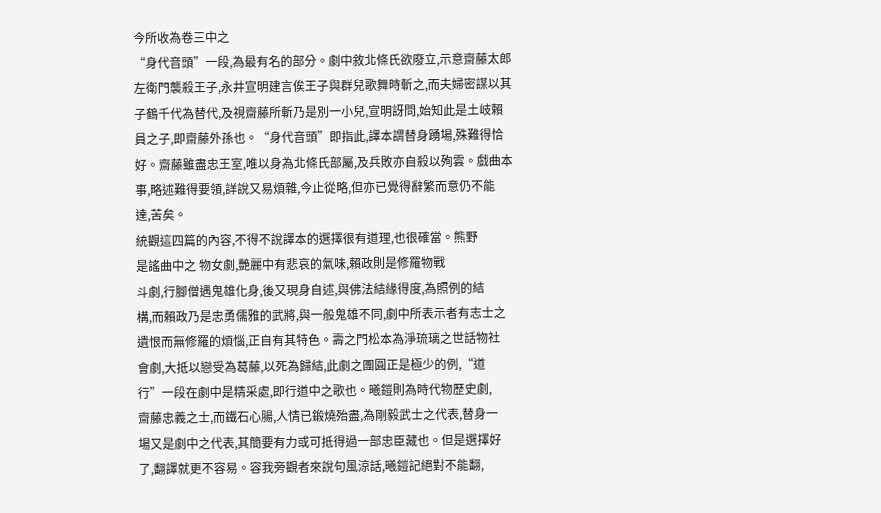今所收為卷三中之
“身代音頭”一段,為最有名的部分。劇中敘北條氏欲廢立,示意齋藤太郎
左衛門襲殺王子,永井宣明建言俟王子與群兒歌舞時斬之,而夫婦密謀以其
子鶴千代為替代,及視齋藤所斬乃是別一小兒,宣明訝問,始知此是土岐賴
員之子,即齋藤外孫也。“身代音頭”即指此,譯本謂替身踴場,殊難得恰
好。齋藤雖盡忠王室,唯以身為北條氏部屬,及兵敗亦自殺以殉雲。戲曲本
事,略述難得要領,詳說又易煩雜,今止從略,但亦已覺得辭繁而意仍不能
達,苦矣。
統觀這四篇的內容,不得不說譯本的選擇很有道理,也很確當。熊野
是謠曲中之 物女劇,艷麗中有悲哀的氣味,賴政則是修羅物戰
斗劇,行腳僧遇鬼雄化身,後又現身自述,與佛法結緣得度,為照例的結
構,而賴政乃是忠勇儒雅的武將,與一般鬼雄不同,劇中所表示者有志士之
遺恨而無修羅的煩惱,正自有其特色。壽之門松本為淨琉璃之世話物社
會劇,大抵以戀受為葛藤,以死為歸結,此劇之團圓正是極少的例,“道
行”一段在劇中是精采處,即行道中之歌也。曦鎧則為時代物歷史劇,
齋藤忠義之士,而鐵石心腸,人情已鍛燒殆盡,為剛毅武士之代表,替身一
場又是劇中之代表,其簡要有力或可抵得過一部忠臣藏也。但是選擇好
了,翻譯就更不容易。容我旁觀者來說句風涼話,曦鎧記絕對不能翻,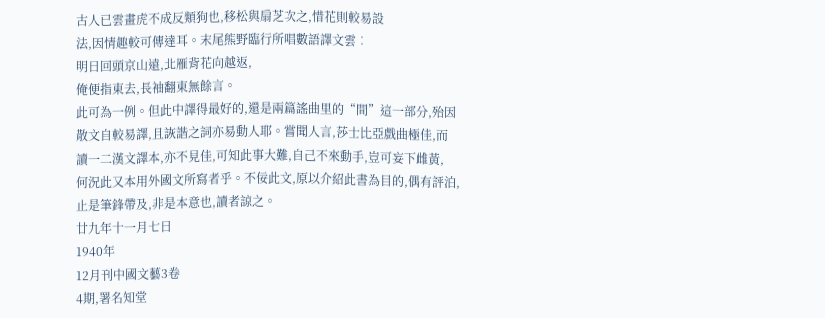古人已雲畫虎不成反類狗也,移松與扇芝次之,惜花則較易設
法,因情趣較可傳達耳。末尾熊野臨行所唱數語譯文雲︰
明日回頭京山遠,北雁背花向越返,
俺便指東去,長袖翻東無餘言。
此可為一例。但此中譯得最好的,還是兩篇謠曲里的“間”這一部分,殆因
散文自較易譯,且詼諧之詞亦易動人耶。嘗聞人言,莎士比亞戲曲極佳,而
讀一二漢文譯本,亦不見佳,可知此事大難,自己不來動手,豈可妄下雌黃,
何況此又本用外國文所寫者乎。不佞此文,原以介紹此書為目的,偶有評泊,
止是筆鋒帶及,非是本意也,讀者諒之。
廿九年十一月七日
1940年
12月刊中國文藝3卷
4期,署名知堂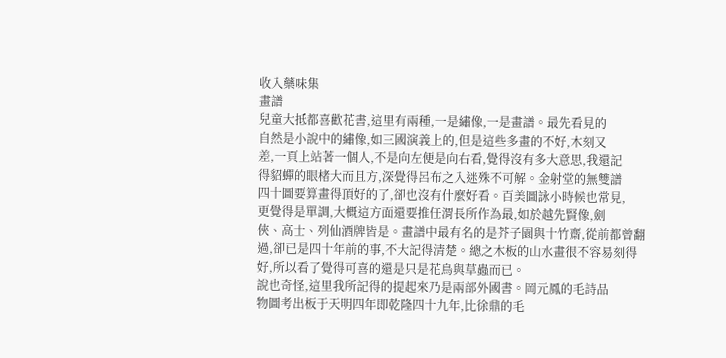收入藥味集
畫譜
兒童大抵都喜歡花書,這里有兩種,一是繡像,一是畫譜。最先看見的
自然是小說中的繡像,如三國演義上的,但是這些多畫的不好,木刻又
差,一頁上站著一個人,不是向左便是向右看,覺得沒有多大意思,我還記
得貂蟬的眼楮大而且方,深覺得呂布之入迷殊不可解。金射堂的無雙譜
四十圖要算畫得頂好的了,卻也沒有什麼好看。百美圖詠小時候也常見,
更覺得是單調,大概這方面還要推任渭長所作為最,如於越先賢像,劍
俠、高士、列仙酒牌皆是。畫譜中最有名的是芥子園與十竹齋,從前都曾翻
過,卻已是四十年前的事,不大記得清楚。總之木板的山水畫很不容易刻得
好,所以看了覺得可喜的還是只是花鳥與草蟲而已。
說也奇怪,這里我所記得的提起來乃是兩部外國書。岡元鳳的毛詩品
物圖考出板于天明四年即乾隆四十九年,比徐鼎的毛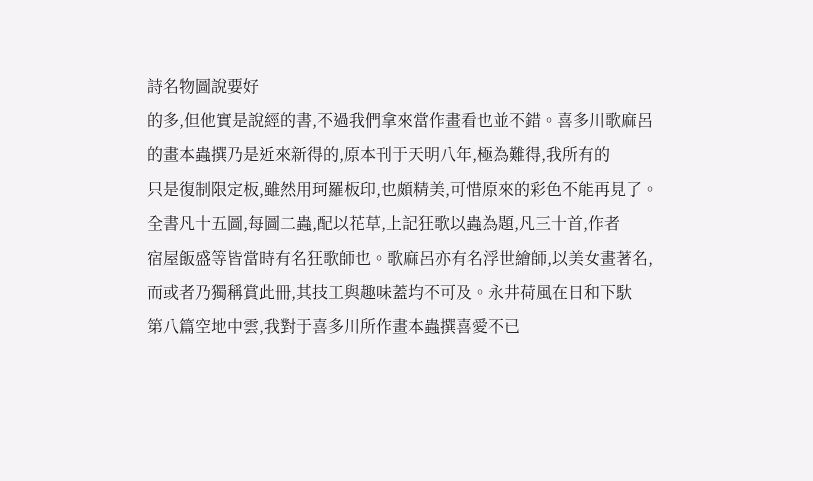詩名物圖說要好
的多,但他實是說經的書,不過我們拿來當作畫看也並不錯。喜多川歌麻呂
的畫本蟲撰乃是近來新得的,原本刊于天明八年,極為難得,我所有的
只是復制限定板,雖然用珂羅板印,也頗精美,可惜原來的彩色不能再見了。
全書凡十五圖,每圖二蟲,配以花草,上記狂歌以蟲為題,凡三十首,作者
宿屋飯盛等皆當時有名狂歌師也。歌麻呂亦有名浮世繪師,以美女畫著名,
而或者乃獨稱賞此冊,其技工與趣味蓋均不可及。永井荷風在日和下馱
第八篇空地中雲,我對于喜多川所作畫本蟲撰喜愛不已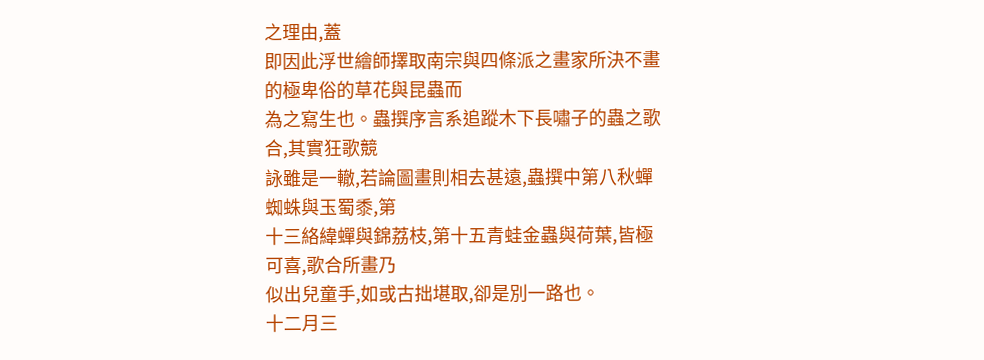之理由,蓋
即因此浮世繪師擇取南宗與四條派之畫家所決不畫的極卑俗的草花與昆蟲而
為之寫生也。蟲撰序言系追蹤木下長嘯子的蟲之歌合,其實狂歌競
詠雖是一轍,若論圖畫則相去甚遠,蟲撰中第八秋蟬蜘蛛與玉蜀黍,第
十三絡緯蟬與錦荔枝,第十五青蛙金蟲與荷葉,皆極可喜,歌合所畫乃
似出兒童手,如或古拙堪取,卻是別一路也。
十二月三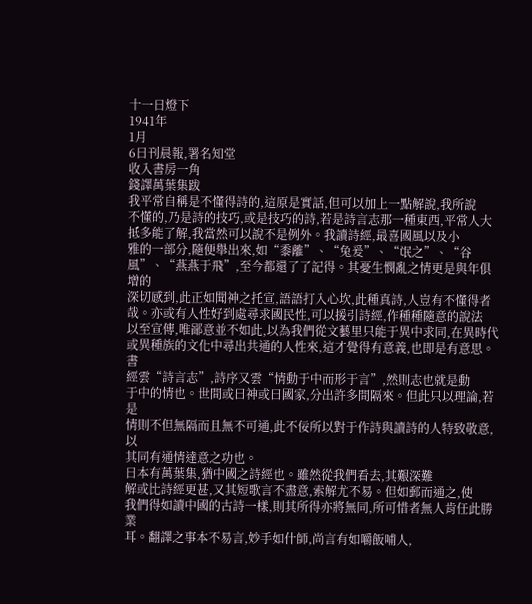十一日燈下
1941年
1月
6日刊晨報,署名知堂
收入書房一角
錢譯萬葉集跋
我平常自稱是不懂得詩的,這原是實話,但可以加上一點解說,我所說
不懂的,乃是詩的技巧,或是技巧的詩,若是詩言志那一種東西,平常人大
抵多能了解,我當然可以說不是例外。我讀詩經,最喜國風以及小
雅的一部分,隨便舉出來,如“黍離”、“兔爰”、“氓之”、“谷
風”、“燕燕于飛”,至今都還了了記得。其憂生憫亂之情更是與年俱增的
深切感到,此正如聞神之托宣,語語打入心坎,此種真詩,人豈有不懂得者
哉。亦或有人性好到處尋求國民性,可以援引詩經,作種種隨意的說法
以至宣傳,唯鄙意並不如此,以為我們從文藝里只能于異中求同,在異時代
或異種族的文化中尋出共通的人性來,這才覺得有意義,也即是有意思。書
經雲“詩言志”,詩序又雲“情動于中而形于言”,然則志也就是動
于中的情也。世間或曰神或曰國家,分出許多間隔來。但此只以理論,若是
情則不但無隔而且無不可通,此不佞所以對于作詩與讀詩的人特致敬意,以
其同有通情達意之功也。
日本有萬葉集,猶中國之詩經也。雖然從我們看去,其艱深難
解或比詩經更甚,又其短歌言不盡意,索解尤不易。但如郵而通之,使
我們得如讀中國的古詩一樣,則其所得亦將無同,所可惜者無人肯任此勝業
耳。翻譯之事本不易言,妙手如什師,尚言有如嚼飯哺人,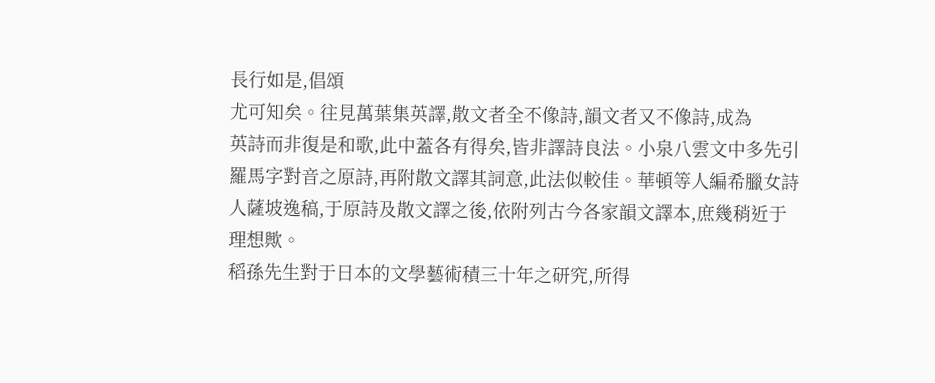長行如是,倡頌
尤可知矣。往見萬葉集英譯,散文者全不像詩,韻文者又不像詩,成為
英詩而非復是和歌,此中蓋各有得矣,皆非譯詩良法。小泉八雲文中多先引
羅馬字對音之原詩,再附散文譯其詞意,此法似較佳。華頓等人編希臘女詩
人薩坡逸稿,于原詩及散文譯之後,依附列古今各家韻文譯本,庶幾稍近于
理想歟。
稻孫先生對于日本的文學藝術積三十年之研究,所得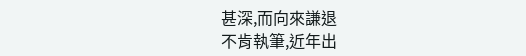甚深,而向來謙退
不肯執筆,近年出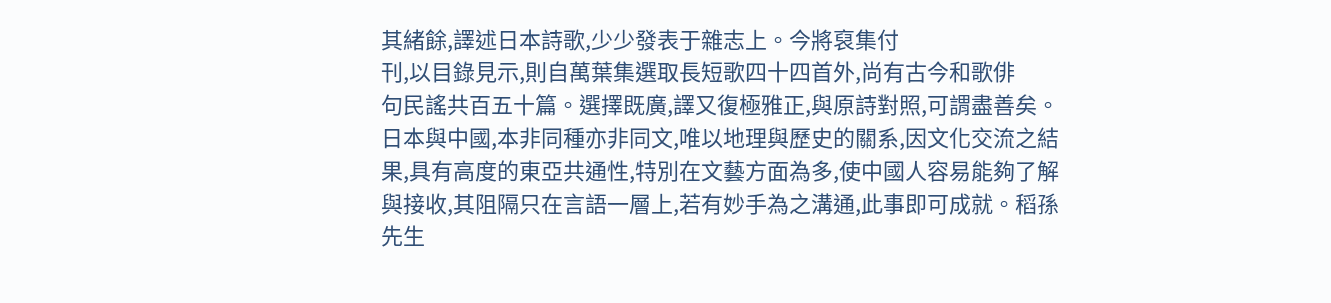其緒餘,譯述日本詩歌,少少發表于雜志上。今將裒集付
刊,以目錄見示,則自萬葉集選取長短歌四十四首外,尚有古今和歌俳
句民謠共百五十篇。選擇既廣,譯又復極雅正,與原詩對照,可謂盡善矣。
日本與中國,本非同種亦非同文,唯以地理與歷史的關系,因文化交流之結
果,具有高度的東亞共通性,特別在文藝方面為多,使中國人容易能夠了解
與接收,其阻隔只在言語一層上,若有妙手為之溝通,此事即可成就。稻孫
先生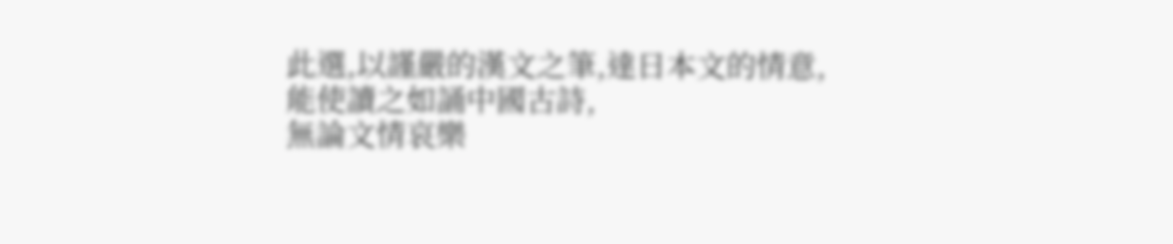此選,以謹嚴的漢文之筆,達日本文的情意,能使讀之如誦中國古詩,
無論文情哀樂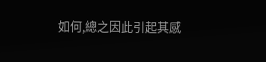如何,總之因此引起其感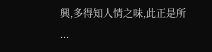興,多得知人情之味,此正是所
...